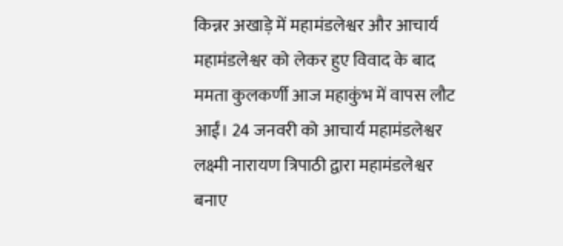किन्नर अखाड़े में महामंडलेश्वर और आचार्य महामंडलेश्वर को लेकर हुए विवाद के बाद ममता कुलकर्णी आज महाकुंभ में वापस लौट आईं। 24 जनवरी को आचार्य महामंडलेश्वर लक्ष्मी नारायण त्रिपाठी द्वारा महामंडलेश्वर बनाए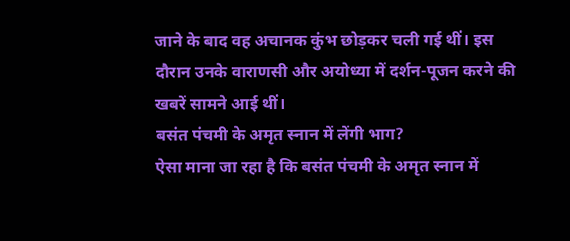जाने के बाद वह अचानक कुंभ छोड़कर चली गई थीं। इस दौरान उनके वाराणसी और अयोध्या में दर्शन-पूजन करने की खबरें सामने आई थीं।
बसंत पंचमी के अमृत स्नान में लेंगी भाग?
ऐसा माना जा रहा है कि बसंत पंचमी के अमृत स्नान में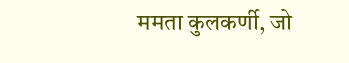ममता कुलकर्णी, जो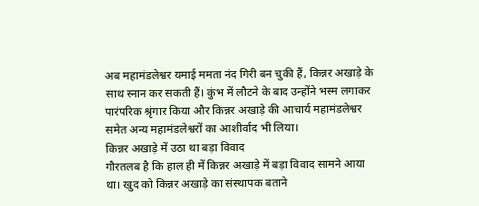अब महामंडलेश्वर यमाई ममता नंद गिरी बन चुकी हैं, किन्नर अखाड़े के साथ स्नान कर सकती हैं। कुंभ में लौटने के बाद उन्होंने भस्म लगाकर पारंपरिक श्रृंगार किया और किन्नर अखाड़े की आचार्य महामंडलेश्वर समेत अन्य महामंडलेश्वरों का आशीर्वाद भी लिया।
किन्नर अखाड़े में उठा था बड़ा विवाद
गौरतलब है कि हाल ही में किन्नर अखाड़े में बड़ा विवाद सामने आया था। खुद को किन्नर अखाड़े का संस्थापक बताने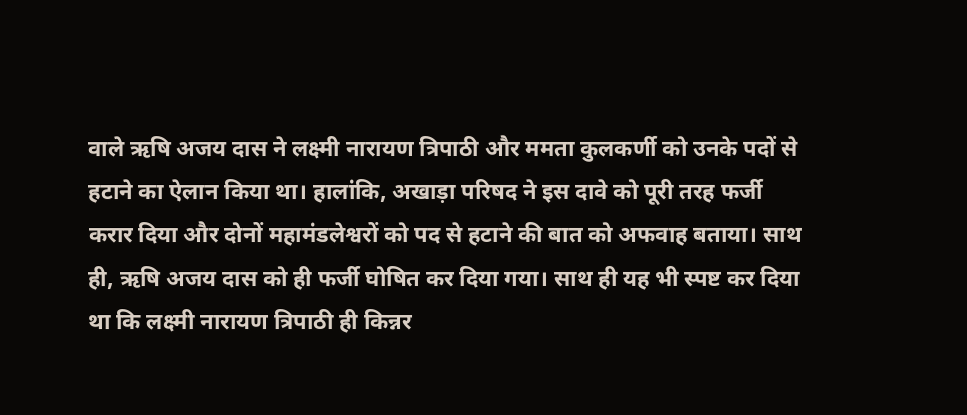वाले ऋषि अजय दास ने लक्ष्मी नारायण त्रिपाठी और ममता कुलकर्णी को उनके पदों से हटाने का ऐलान किया था। हालांकि, अखाड़ा परिषद ने इस दावे को पूरी तरह फर्जी करार दिया और दोनों महामंडलेश्वरों को पद से हटाने की बात को अफवाह बताया। साथ ही, ऋषि अजय दास को ही फर्जी घोषित कर दिया गया। साथ ही यह भी स्पष्ट कर दिया था कि लक्ष्मी नारायण त्रिपाठी ही किन्नर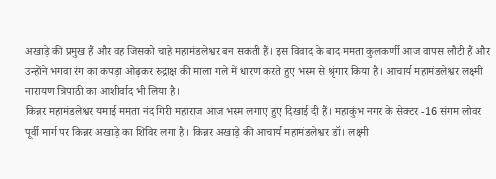अखाड़े की प्रमुख हैं और वह जिसको चाहे महामंडलेश्वर बन सकती हैं। इस विवाद के बाद ममता कुलकर्णी आज वापस लौटी हैं और उन्होंने भगवा रंग का कपड़ा ओढ़कर रुद्राक्ष की माला गले में धारण करते हुए भस्म से श्रृंगार किया है। आचार्य महामंडलेश्वर लक्ष्मी नारायण त्रिपाठी का आशीर्वाद भी लिया है।
किन्नर महामंडलेश्वर यमाई ममता नंद गिरी महाराज आज भस्म लगाए हुए दिखाई दी हैं। महाकुंभ नगर के सेक्टर -16 संगम लोवर पूर्वी मार्ग पर किन्नर अखाड़े का शिविर लगा है। किन्नर अखाड़े की आचार्य महामंडलेश्वर डॉ। लक्ष्मी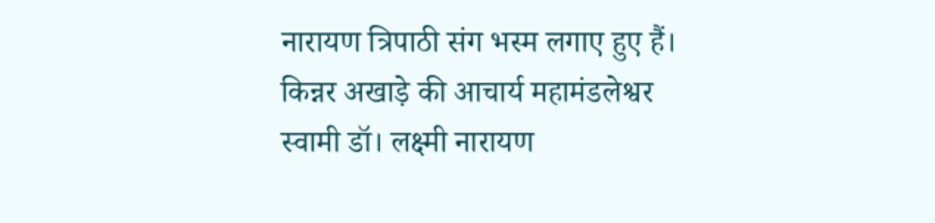नारायण त्रिपाठी संग भस्म लगाए हुए हैं। किन्नर अखाड़े की आचार्य महामंडलेश्वर स्वामी डॉ। लक्ष्मी नारायण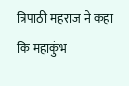त्रिपाठी महराज ने कहा कि महाकुंभ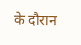के दौरान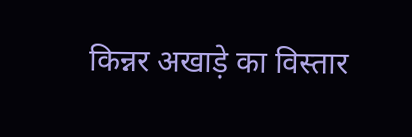किन्नर अखाड़े का विस्तार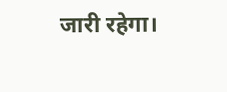जारी रहेगा।